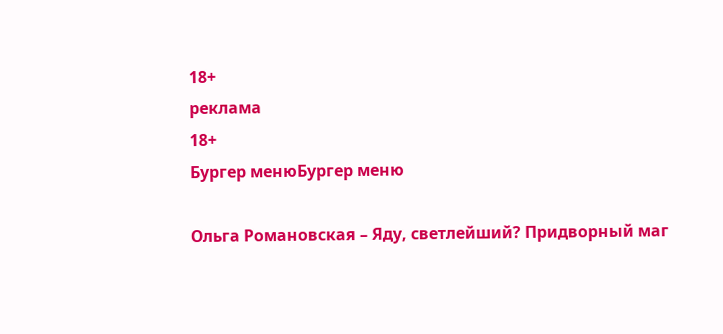18+
реклама
18+
Бургер менюБургер меню

Ольга Романовская – Яду, светлейший? Придворный маг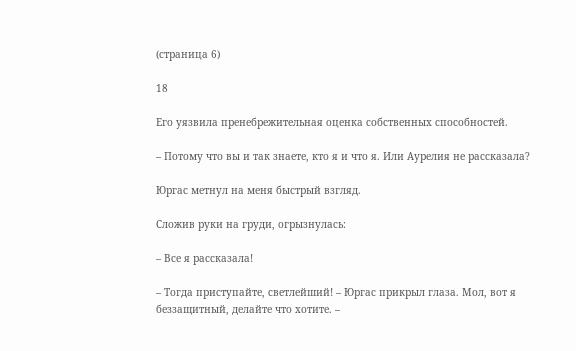(страница 6)

18

Его уязвила пренебрежительная оценка собственных способностей.

– Потому что вы и так знаете, кто я и что я. Или Аурелия не рассказала?

Юргас метнул на меня быстрый взгляд.

Сложив руки на груди, огрызнулась:

– Все я рассказала!

– Тогда приступайте, светлейший! – Юргас прикрыл глаза. Мол, вот я беззащитный, делайте что хотите. –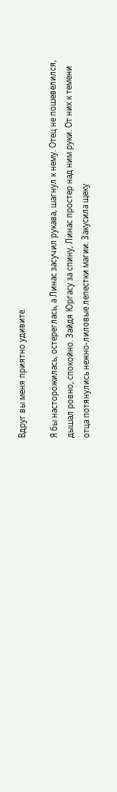Вдруг вы меня приятно удивите.

Я бы насторожилась, остереглась, а Линас засучил рукава, шагнул к нему. Отец не пошевелился, дышал ровно, спокойно. Зайдя Юргасу за спину, Линас простер над ним руки. От них к темени отца потянулись нежно-лиловые лепестки магии. Закусила щеку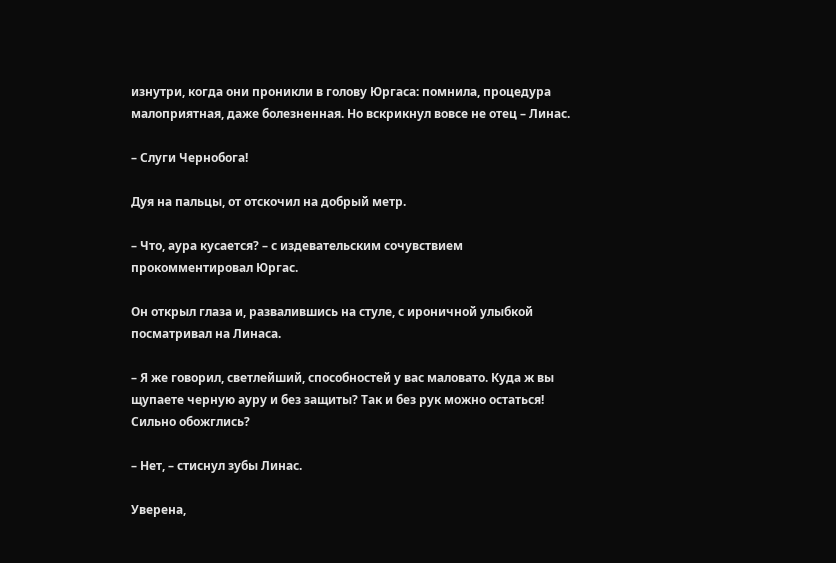изнутри, когда они проникли в голову Юргаса: помнила, процедура малоприятная, даже болезненная. Но вскрикнул вовсе не отец – Линас.

– Слуги Чернобога!

Дуя на пальцы, от отскочил на добрый метр.

– Что, аура кусается? – с издевательским сочувствием прокомментировал Юргас.

Он открыл глаза и, развалившись на стуле, с ироничной улыбкой посматривал на Линаса.

– Я же говорил, светлейший, способностей у вас маловато. Куда ж вы щупаете черную ауру и без защиты? Так и без рук можно остаться! Сильно обожглись?

– Нет, – стиснул зубы Линас.

Уверена,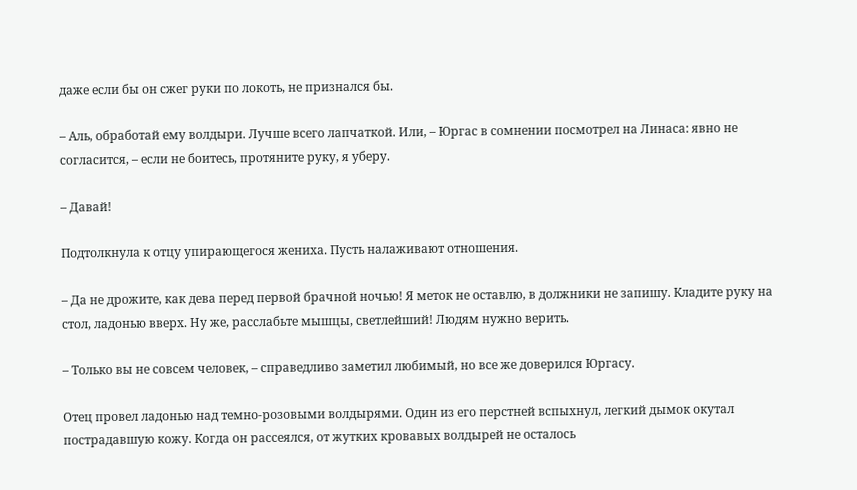даже если бы он сжег руки по локоть, не признался бы.

– Аль, обработай ему волдыри. Лучше всего лапчаткой. Или, – Юргас в сомнении посмотрел на Линаса: явно не согласится, – если не боитесь, протяните руку, я уберу.

– Давай!

Подтолкнула к отцу упирающегося жениха. Пусть налаживают отношения.

– Да не дрожите, как дева перед первой брачной ночью! Я меток не оставлю, в должники не запишу. Кладите руку на стол, ладонью вверх. Ну же, расслабьте мышцы, светлейший! Людям нужно верить.

– Только вы не совсем человек, – справедливо заметил любимый, но все же доверился Юргасу.

Отец провел ладонью над темно-розовыми волдырями. Один из его перстней вспыхнул, легкий дымок окутал пострадавшую кожу. Когда он рассеялся, от жутких кровавых волдырей не осталось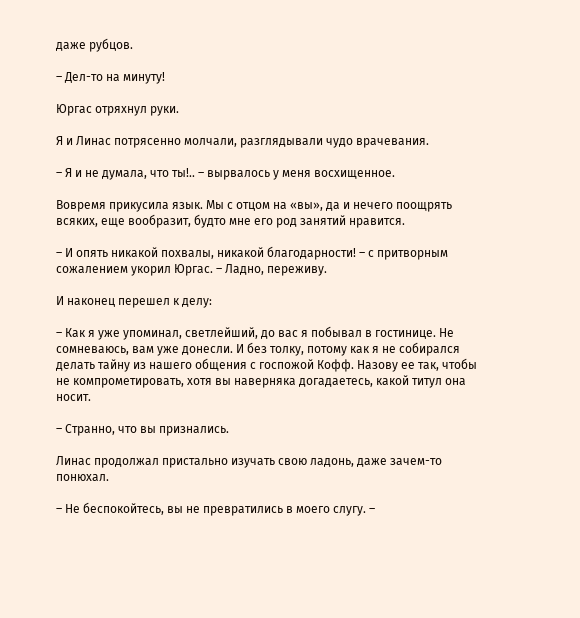даже рубцов.

– Дел-то на минуту!

Юргас отряхнул руки.

Я и Линас потрясенно молчали, разглядывали чудо врачевания.

– Я и не думала, что ты!.. – вырвалось у меня восхищенное.

Вовремя прикусила язык. Мы с отцом на «вы», да и нечего поощрять всяких, еще вообразит, будто мне его род занятий нравится.

– И опять никакой похвалы, никакой благодарности! – с притворным сожалением укорил Юргас. – Ладно, переживу.

И наконец перешел к делу:

– Как я уже упоминал, светлейший, до вас я побывал в гостинице. Не сомневаюсь, вам уже донесли. И без толку, потому как я не собирался делать тайну из нашего общения с госпожой Кофф. Назову ее так, чтобы не компрометировать, хотя вы наверняка догадаетесь, какой титул она носит.

– Странно, что вы признались.

Линас продолжал пристально изучать свою ладонь, даже зачем-то понюхал.

– Не беспокойтесь, вы не превратились в моего слугу. –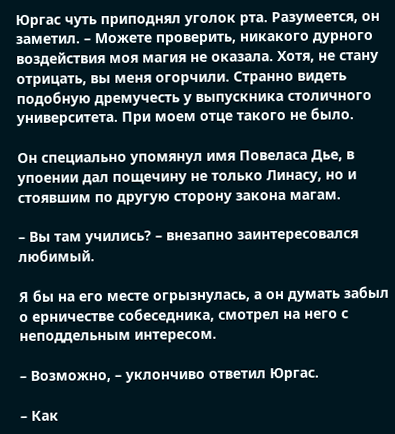Юргас чуть приподнял уголок рта. Разумеется, он заметил. – Можете проверить, никакого дурного воздействия моя магия не оказала. Хотя, не стану отрицать, вы меня огорчили. Странно видеть подобную дремучесть у выпускника столичного университета. При моем отце такого не было.

Он специально упомянул имя Повеласа Дье, в упоении дал пощечину не только Линасу, но и стоявшим по другую сторону закона магам.

– Вы там учились? – внезапно заинтересовался любимый.

Я бы на его месте огрызнулась, а он думать забыл о ерничестве собеседника, смотрел на него с неподдельным интересом.

– Возможно, – уклончиво ответил Юргас.

– Как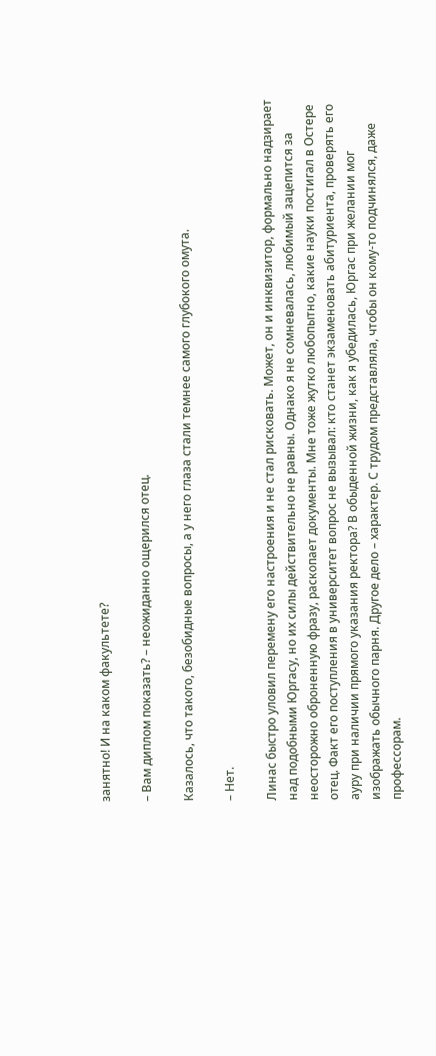занятно! И на каком факультете?

– Вам диплом показать? – неожиданно ощерился отец.

Казалось, что такого, безобидные вопросы, а у него глаза стали темнее самого глубокого омута.

– Нет.

Линас быстро уловил перемену его настроения и не стал рисковать. Может, он и инквизитор, формально надзирает над подобными Юргасу, но их силы действительно не равны. Однако я не сомневалась, любимый зацепится за неосторожно оброненную фразу, раскопает документы. Мне тоже жутко любопытно, какие науки постигал в Остере отец. Факт его поступления в университет вопрос не вызывал: кто станет экзаменовать абитуриента, проверять его ауру при наличии прямого указания ректора? В обыденной жизни, как я убедилась, Юргас при желании мог изображать обычного парня. Другое дело – характер. С трудом представляла, чтобы он кому-то подчинялся, даже профессорам.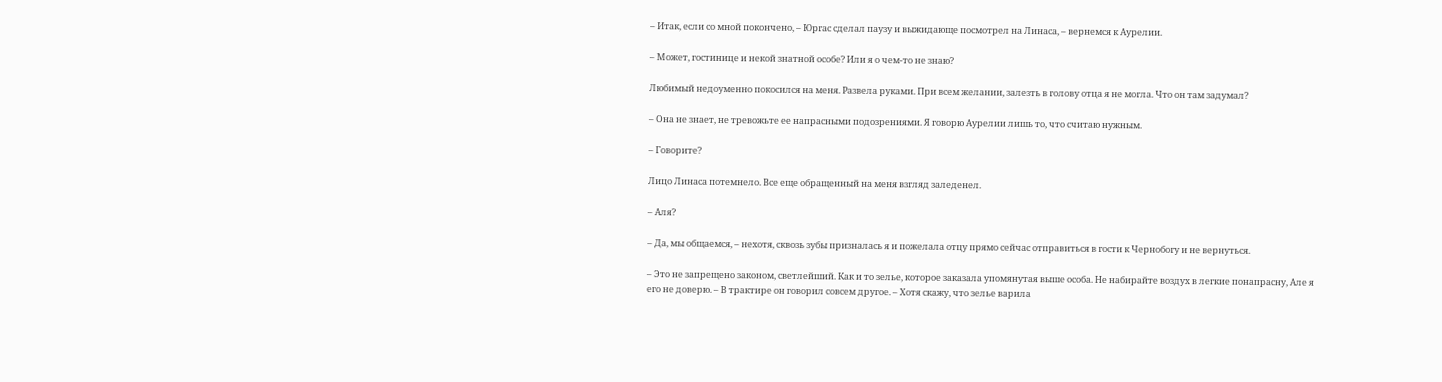– Итак, если со мной покончено, – Юргас сделал паузу и выжидающе посмотрел на Линаса, – вернемся к Аурелии.

– Может, гостинице и некой знатной особе? Или я о чем-то не знаю?

Любимый недоуменно покосился на меня. Развела руками. При всем желании, залезть в голову отца я не могла. Что он там задумал?

– Она не знает, не тревожьте ее напрасными подозрениями. Я говорю Аурелии лишь то, что считаю нужным.

– Говорите?

Лицо Линаса потемнело. Все еще обращенный на меня взгляд заледенел.

– Аля?

– Да, мы общаемся, – нехотя, сквозь зубы призналась я и пожелала отцу прямо сейчас отправиться в гости к Чернобогу и не вернуться.

– Это не запрещено законом, светлейший. Как и то зелье, которое заказала упомянутая выше особа. Не набирайте воздух в легкие понапрасну, Але я его не доверю. – В трактире он говорил совсем другое. – Хотя скажу, что зелье варила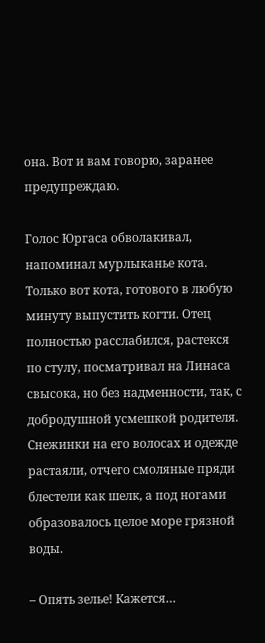она. Вот и вам говорю, заранее предупреждаю.

Голос Юргаса обволакивал, напоминал мурлыканье кота. Только вот кота, готового в любую минуту выпустить когти. Отец полностью расслабился, растекся по стулу, посматривал на Линаса свысока, но без надменности, так, с добродушной усмешкой родителя. Снежинки на его волосах и одежде растаяли, отчего смоляные пряди блестели как шелк, а под ногами образовалось целое море грязной воды.

– Опять зелье! Кажется…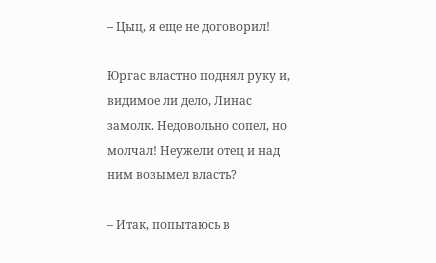– Цыц, я еще не договорил!

Юргас властно поднял руку и, видимое ли дело, Линас замолк. Недовольно сопел, но молчал! Неужели отец и над ним возымел власть?

– Итак, попытаюсь в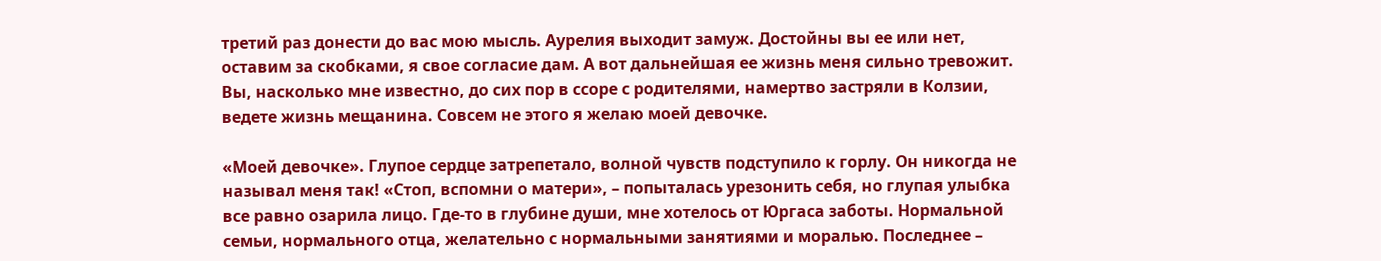третий раз донести до вас мою мысль. Аурелия выходит замуж. Достойны вы ее или нет, оставим за скобками, я свое согласие дам. А вот дальнейшая ее жизнь меня сильно тревожит. Вы, насколько мне известно, до сих пор в ссоре с родителями, намертво застряли в Колзии, ведете жизнь мещанина. Совсем не этого я желаю моей девочке.

«Моей девочке». Глупое сердце затрепетало, волной чувств подступило к горлу. Он никогда не называл меня так! «Стоп, вспомни о матери», – попыталась урезонить себя, но глупая улыбка все равно озарила лицо. Где-то в глубине души, мне хотелось от Юргаса заботы. Нормальной семьи, нормального отца, желательно с нормальными занятиями и моралью. Последнее –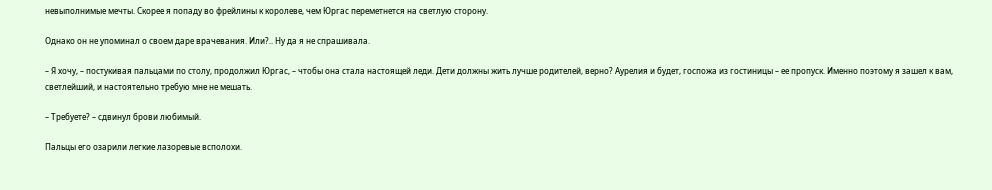невыполнимые мечты. Скорее я попаду во фрейлины к королеве, чем Юргас переметнется на светлую сторону.

Однако он не упоминал о своем даре врачевания. Или?.. Ну да я не спрашивала.

– Я хочу, – постукивая пальцами по столу, продолжил Юргас, – чтобы она стала настоящей леди. Дети должны жить лучше родителей, верно? Аурелия и будет, госпожа из гостиницы – ее пропуск. Именно поэтому я зашел к вам, светлейший, и настоятельно требую мне не мешать.

– Требуете? – сдвинул брови любимый.

Пальцы его озарили легкие лазоревые всполохи.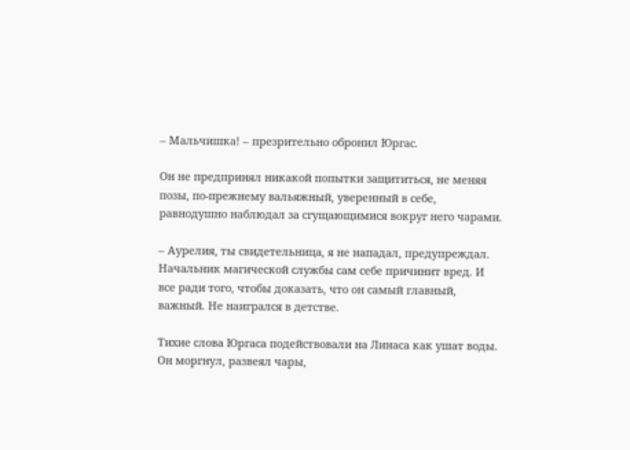– Мальчишка! – презрительно обронил Юргас.

Он не предпринял никакой попытки защититься, не меняя позы, по-прежнему вальяжный, уверенный в себе, равнодушно наблюдал за сгущающимися вокруг него чарами.

– Аурелия, ты свидетельница, я не нападал, предупреждал. Начальник магической службы сам себе причинит вред. И все ради того, чтобы доказать, что он самый главный, важный. Не наигрался в детстве.

Тихие слова Юргаса подействовали на Линаса как ушат воды. Он моргнул, развеял чары,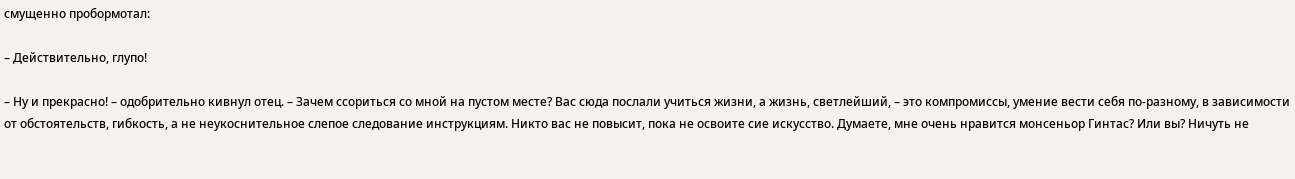смущенно пробормотал:

– Действительно, глупо!

– Ну и прекрасно! – одобрительно кивнул отец. – Зачем ссориться со мной на пустом месте? Вас сюда послали учиться жизни, а жизнь, светлейший, – это компромиссы, умение вести себя по-разному, в зависимости от обстоятельств, гибкость, а не неукоснительное слепое следование инструкциям. Никто вас не повысит, пока не освоите сие искусство. Думаете, мне очень нравится монсеньор Гинтас? Или вы? Ничуть не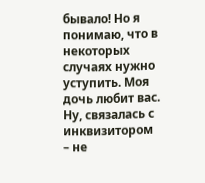бывало! Но я понимаю, что в некоторых случаях нужно уступить. Моя дочь любит вас. Ну, связалась с инквизитором – не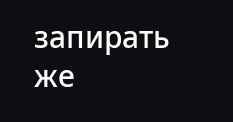запирать же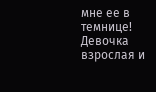мне ее в темнице! Девочка взрослая и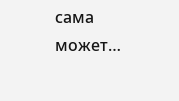сама может…